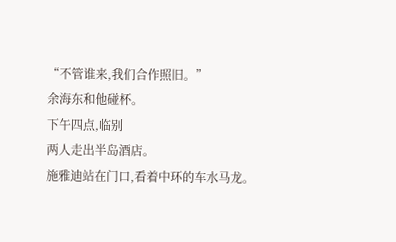“不管谁来,我们合作照旧。”
余海东和他碰杯。
下午四点,临别
两人走出半岛酒店。
施雅迪站在门口,看着中环的车水马龙。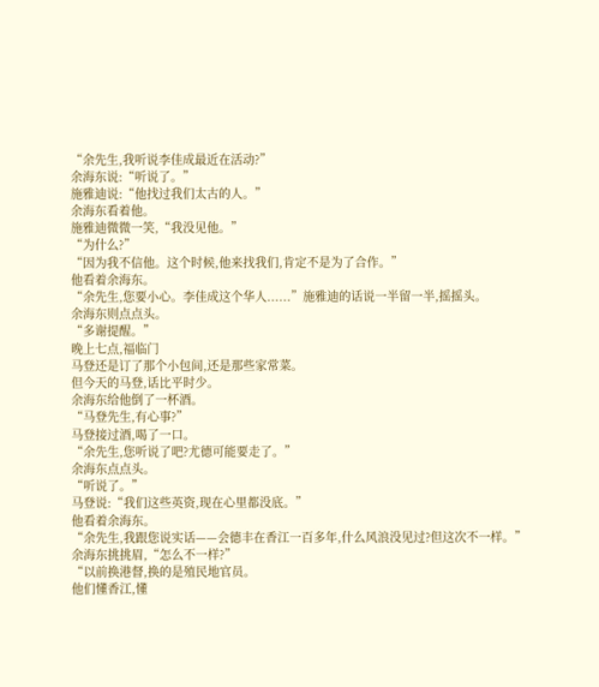“余先生,我听说李佳成最近在活动?”
余海东说:“听说了。”
施雅迪说:“他找过我们太古的人。”
余海东看着他。
施雅迪微微一笑,“我没见他。”
“为什么?”
“因为我不信他。这个时候,他来找我们,肯定不是为了合作。”
他看着余海东。
“余先生,您要小心。李佳成这个华人......”施雅迪的话说一半留一半,摇摇头。
余海东则点点头。
“多谢提醒。”
晚上七点,福临门
马登还是订了那个小包间,还是那些家常菜。
但今天的马登,话比平时少。
余海东给他倒了一杯酒。
“马登先生,有心事?”
马登接过酒,喝了一口。
“余先生,您听说了吧?尤德可能要走了。”
余海东点点头。
“听说了。”
马登说:“我们这些英资,现在心里都没底。”
他看着余海东。
“余先生,我跟您说实话——会德丰在香江一百多年,什么风浪没见过?但这次不一样。”
余海东挑挑眉,“怎么不一样?”
“以前换港督,换的是殖民地官员。
他们懂香江,懂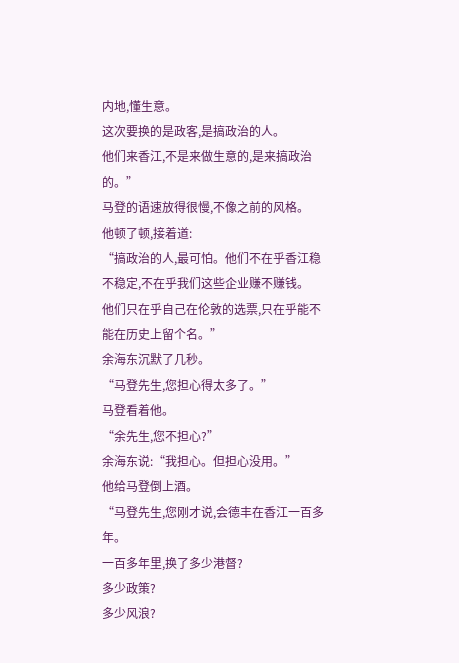内地,懂生意。
这次要换的是政客,是搞政治的人。
他们来香江,不是来做生意的,是来搞政治的。”
马登的语速放得很慢,不像之前的风格。
他顿了顿,接着道:
“搞政治的人,最可怕。他们不在乎香江稳不稳定,不在乎我们这些企业赚不赚钱。
他们只在乎自己在伦敦的选票,只在乎能不能在历史上留个名。”
余海东沉默了几秒。
“马登先生,您担心得太多了。”
马登看着他。
“余先生,您不担心?”
余海东说:“我担心。但担心没用。”
他给马登倒上酒。
“马登先生,您刚才说,会德丰在香江一百多年。
一百多年里,换了多少港督?
多少政策?
多少风浪?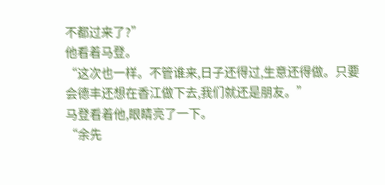不都过来了?”
他看着马登。
“这次也一样。不管谁来,日子还得过,生意还得做。只要会德丰还想在香江做下去,我们就还是朋友。”
马登看着他,眼睛亮了一下。
“余先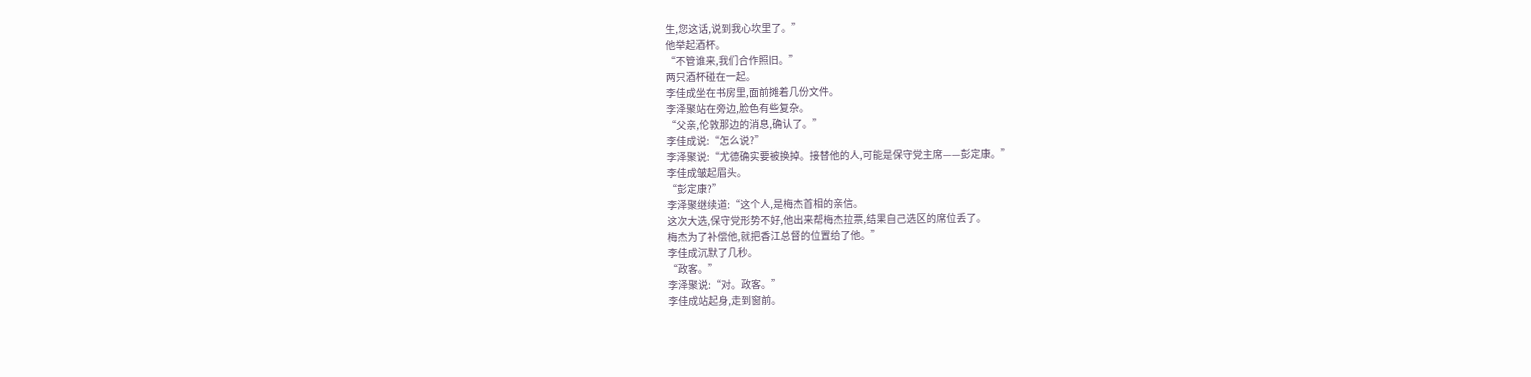生,您这话,说到我心坎里了。”
他举起酒杯。
“不管谁来,我们合作照旧。”
两只酒杯碰在一起。
李佳成坐在书房里,面前摊着几份文件。
李泽聚站在旁边,脸色有些复杂。
“父亲,伦敦那边的消息,确认了。”
李佳成说:“怎么说?”
李泽聚说:“尤德确实要被换掉。接替他的人,可能是保守党主席——彭定康。”
李佳成皱起眉头。
“彭定康?”
李泽聚继续道:“这个人,是梅杰首相的亲信。
这次大选,保守党形势不好,他出来帮梅杰拉票,结果自己选区的席位丢了。
梅杰为了补偿他,就把香江总督的位置给了他。”
李佳成沉默了几秒。
“政客。”
李泽聚说:“对。政客。”
李佳成站起身,走到窗前。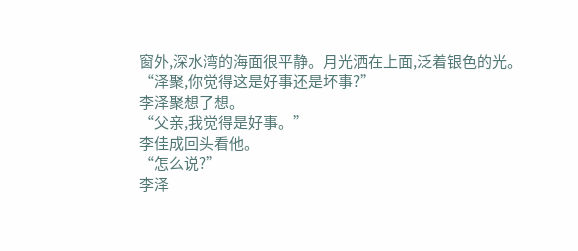窗外,深水湾的海面很平静。月光洒在上面,泛着银色的光。
“泽聚,你觉得这是好事还是坏事?”
李泽聚想了想。
“父亲,我觉得是好事。”
李佳成回头看他。
“怎么说?”
李泽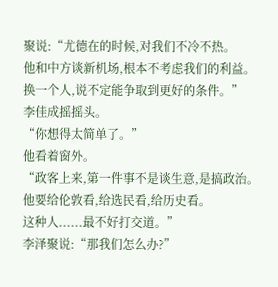聚说:“尤德在的时候,对我们不冷不热。
他和中方谈新机场,根本不考虑我们的利益。
换一个人,说不定能争取到更好的条件。”
李佳成摇摇头。
“你想得太简单了。”
他看着窗外。
“政客上来,第一件事不是谈生意,是搞政治。
他要给伦敦看,给选民看,给历史看。
这种人......最不好打交道。”
李泽聚说:“那我们怎么办?”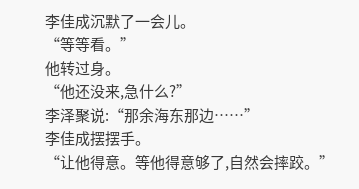李佳成沉默了一会儿。
“等等看。”
他转过身。
“他还没来,急什么?”
李泽聚说:“那余海东那边……”
李佳成摆摆手。
“让他得意。等他得意够了,自然会摔跤。”